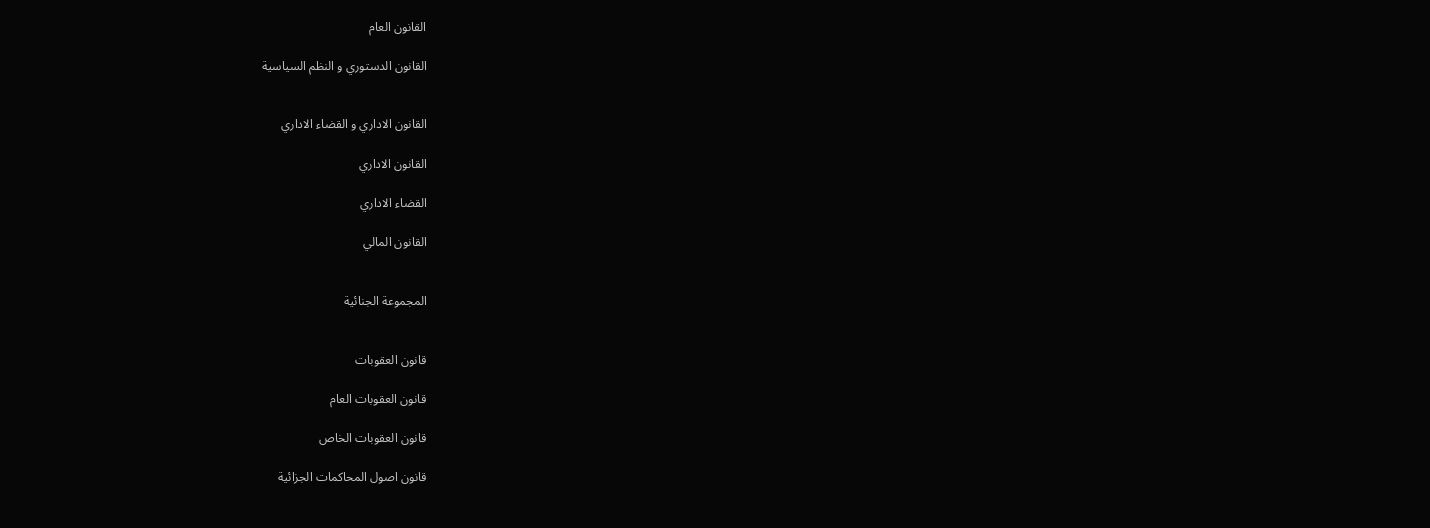القانون العام

القانون الدستوري و النظم السياسية


القانون الاداري و القضاء الاداري

القانون الاداري

القضاء الاداري

القانون المالي


المجموعة الجنائية


قانون العقوبات

قانون العقوبات العام

قانون العقوبات الخاص

قانون اصول المحاكمات الجزائية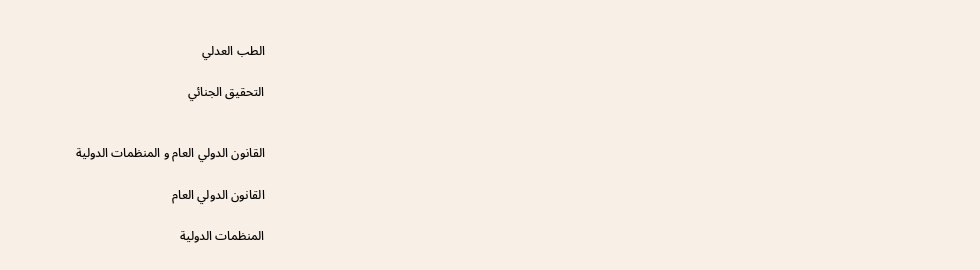الطب العدلي

التحقيق الجنائي


القانون الدولي العام و المنظمات الدولية

القانون الدولي العام

المنظمات الدولية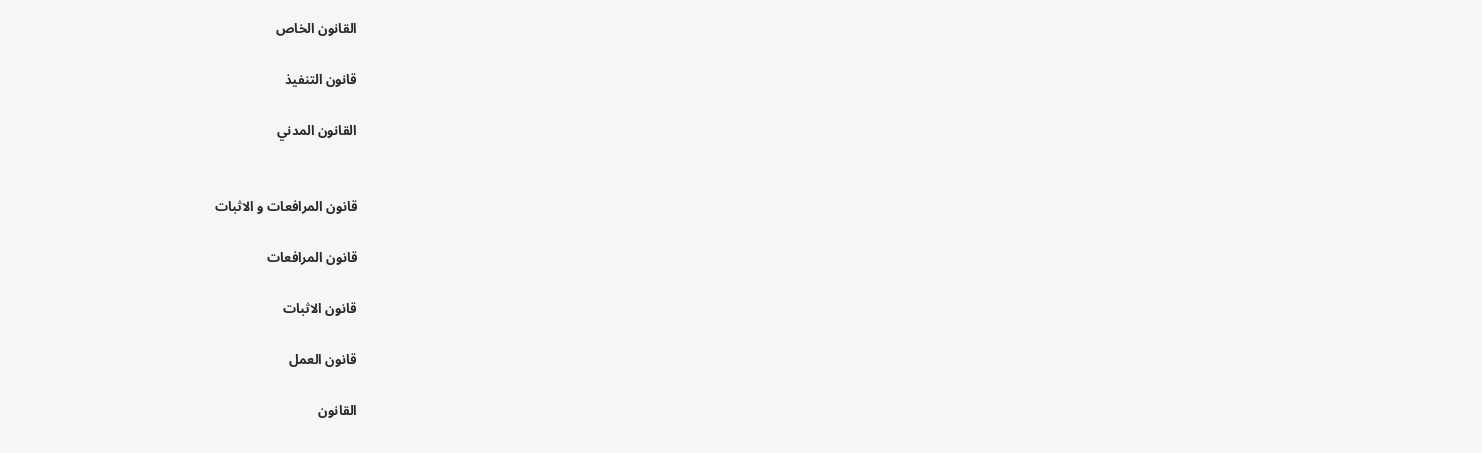القانون الخاص

قانون التنفيذ

القانون المدني


قانون المرافعات و الاثبات

قانون المرافعات

قانون الاثبات

قانون العمل

القانون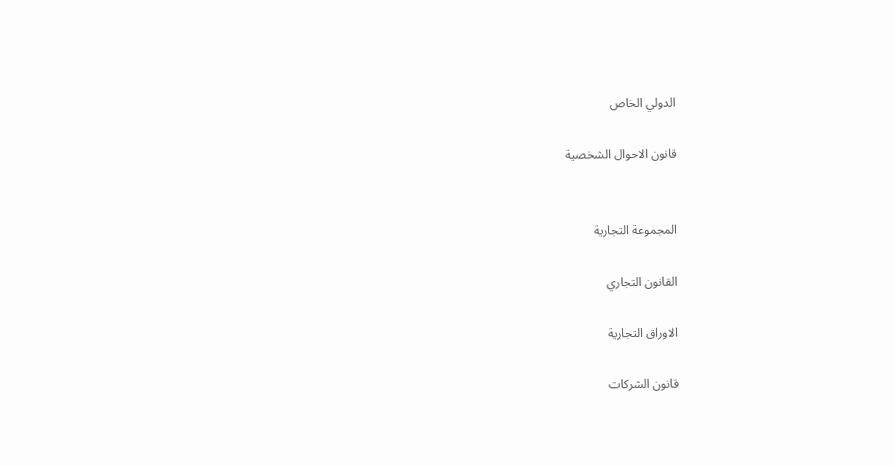الدولي الخاص

قانون الاحوال الشخصية


المجموعة التجارية

القانون التجاري

الاوراق التجارية

قانون الشركات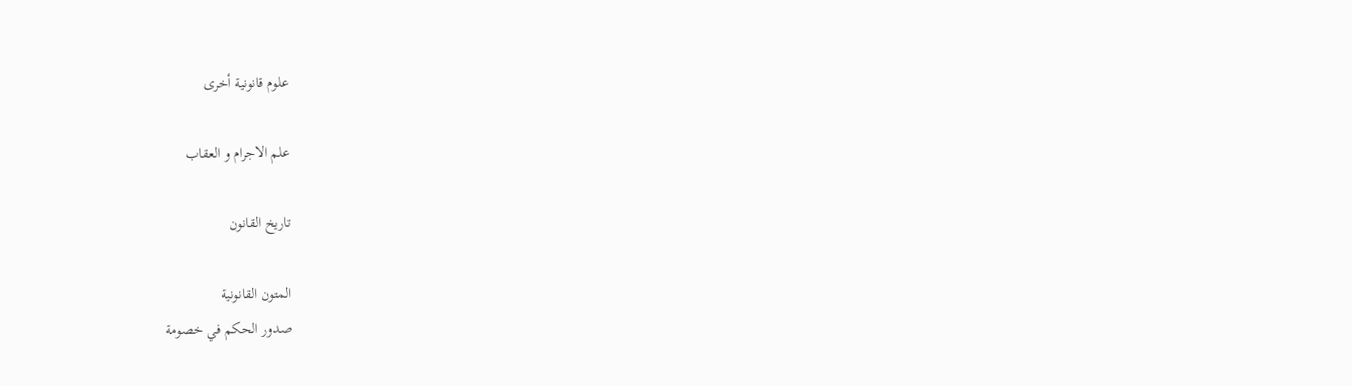علوم قانونية أخرى

علم الاجرام و العقاب

تاريخ القانون

المتون القانونية
صدور الحكم في خصومة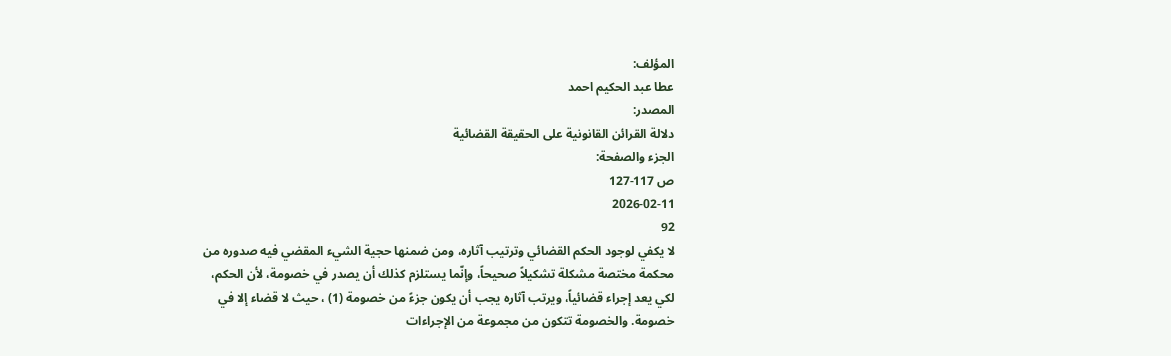المؤلف:
عطا عبد الحكيم احمد
المصدر:
دلالة القرائن القانونية على الحقيقة القضائية
الجزء والصفحة:
ص 117-127
2026-02-11
92
لا يكفي لوجود الحكم القضائي وترتيب آثاره، ومن ضمنها حجية الشيء المقضي فيه صدوره من محكمة مختصة مشكلة تشكيلاً صحيحاً، وإنّما يستلزم كذلك أن يصدر في خصومة، لأن الحكم، لكي يعد إجراء قضائياً، ويرتب آثاره يجب أن يكون جزءً من خصومة (1) ، حيث لا قضاء إلا في خصومة. والخصومة تتكون من مجموعة من الإجراءات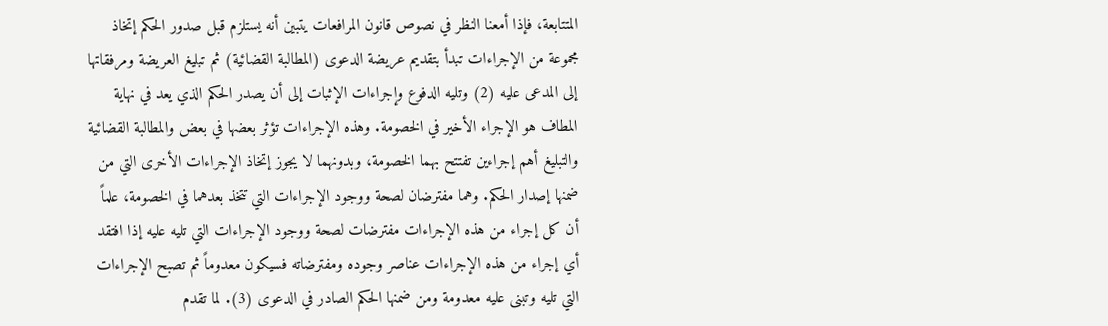المتتابعة، فإذا أمعنا النظر في نصوص قانون المرافعات يتبين أنه يستلزم قبل صدور الحكم إتخاذ مجموعة من الإجراءات تبدأ بتقديم عريضة الدعوى (المطالبة القضائية) ثم تبليغ العريضة ومرفقاتها إلى المدعى عليه (2) وتليه الدفوع وإجراءات الإثبات إلى أن يصدر الحكم الذي يعد في نهاية المطاف هو الإجراء الأخير في الخصومة. وهذه الإجراءات تؤثر بعضها في بعض والمطالبة القضائية والتبليغ أهم إجراءين تفتتح بهما الخصومة، وبدونهما لا يجوز إتخاذ الإجراءات الأخرى التي من ضمنها إصدار الحكم. وهما مفترضان لصحة ووجود الإجراءات التي تتخذ بعدهما في الخصومة، علماً أن كل إجراء من هذه الإجراءات مفترضات لصحة ووجود الإجراءات التي تليه عليه إذا افتقد أي إجراء من هذه الإجراءات عناصر وجوده ومفترضاته فسيكون معدوماً ثم تصبح الإجراءات التي تليه وتبنى عليه معدومة ومن ضمنها الحكم الصادر في الدعوى (3). لما تقدم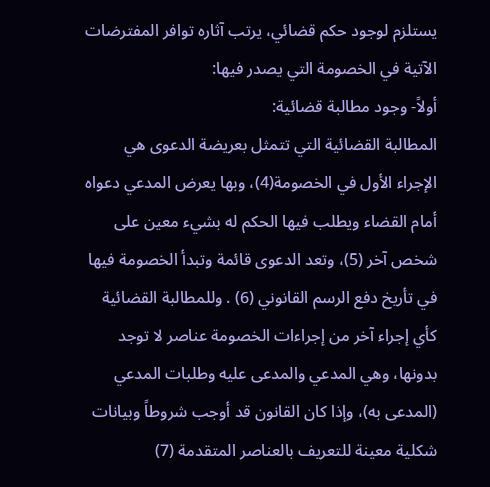يستلزم لوجود حكم قضائي، يرتب آثاره توافر المفترضات الآتية في الخصومة التي يصدر فيها:
أولاً- وجود مطالبة قضائية:
المطالبة القضائية التي تتمثل بعريضة الدعوى هي الإجراء الأول في الخصومة(4)، وبها يعرض المدعي دعواه أمام القضاء ويطلب فيها الحكم له بشيء معين على شخص آخر (5)، وتعد الدعوى قائمة وتبدأ الخصومة فيها في تأريخ دفع الرسم القانوني (6) . وللمطالبة القضائية كأي إجراء آخر من إجراءات الخصومة عناصر لا توجد بدونها، وهي المدعي والمدعى عليه وطلبات المدعي (المدعى به)، وإذا كان القانون قد أوجب شروطاً وبيانات شكلية معينة للتعريف بالعناصر المتقدمة (7)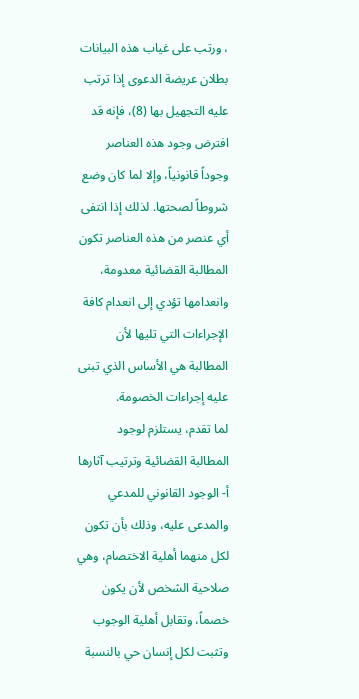، ورتب على غياب هذه البيانات بطلان عريضة الدعوى إذا ترتب عليه التجهيل بها (8)، فإنه قد افترض وجود هذه العناصر وجوداً قانونياً، وإلا لما كان وضع شروطاً لصحتها. لذلك إذا انتفى أي عنصر من هذه العناصر تكون المطالبة القضائية معدومة، وانعدامها تؤدي إلى انعدام كافة الإجراءات التي تليها لأن المطالبة هي الأساس الذي تبنى عليه إجراءات الخصومة.
لما تقدم، يستلزم لوجود المطالبة القضائية وترتيب آثارها
أ- الوجود القانوني للمدعي والمدعى عليه، وذلك بأن تكون لكل منهما أهلية الاختصام، وهي صلاحية الشخص لأن يكون خصماً، وتقابل أهلية الوجوب وتثبت لكل إنسان حي بالنسبة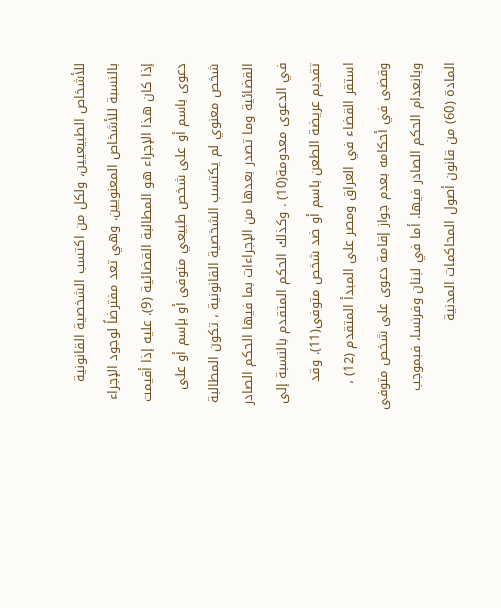للأشخاص الطبيعيين، ولكل من اكتسب الشخصية القانونية بالنسبة للأشخاص المعنويين. وهي تعد مفترضاً لوجود الإجراء إذا كان هذا الإجراء هو المطالبة القضائية (9). عليه إذا أقيمت دعوى باسم أو على شخص طبيعي متوفى أو بإسم أو على شخص معنوي لم يكتسب الشخصية القانونية ، تكون المطالبة القضائية وما تصدر بعدها من الإجراءات بما فيها الحكم الصادر في الدعوى معدومة(10) . وكذلك الحكم المتقدم بالنسبة إلى تقديم عريضة الطعن باسم أو ضد شخص متوفى(11). وقد استقر القضاء في العراق ومصر على المبدأ المتقدم (12) ، وقضى في أحكامه بعدم جواز إقامة دعوى على شخص متوفى وبانعدام الحكم الصادر فيها. أما في لبنان وفرنسا، فبموجب المادة (60) من قانون أصول المحاكمات المدنية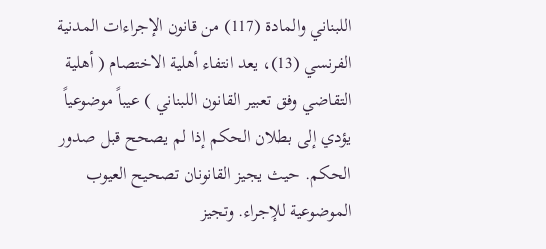اللبناني والمادة (117) من قانون الإجراءات المدنية الفرنسي (13)، يعد انتفاء أهلية الاختصام ( أهلية التقاضي وفق تعبير القانون اللبناني ) عيباً موضوعياً يؤدي إلى بطلان الحكم إذا لم يصحح قبل صدور الحكم. حيث يجيز القانونان تصحيح العيوب الموضوعية للإجراء. وتجيز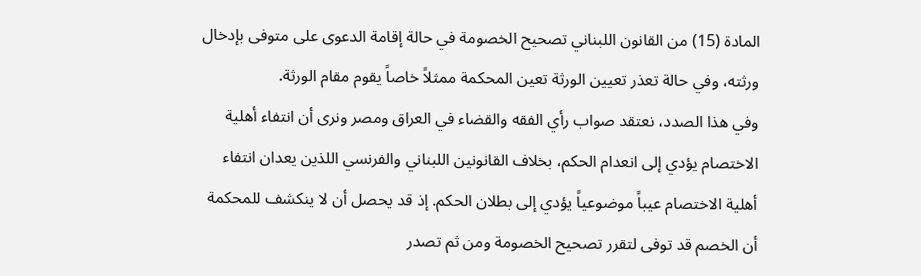المادة (15) من القانون اللبناني تصحيح الخصومة في حالة إقامة الدعوى على متوفى بإدخال ورثته، وفي حالة تعذر تعيين الورثة تعين المحكمة ممثلاً خاصاً يقوم مقام الورثة.
وفي هذا الصدد، نعتقد صواب رأي الفقه والقضاء في العراق ومصر ونرى أن انتفاء أهلية الاختصام يؤدي إلى انعدام الحكم، بخلاف القانونين اللبناني والفرنسي اللذين يعدان انتفاء أهلية الاختصام عيباً موضوعياً يؤدي إلى بطلان الحكم. إذ قد يحصل أن لا ينكشف للمحكمة أن الخصم قد توفى لتقرر تصحيح الخصومة ومن ثم تصدر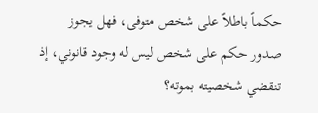حكماً باطلاً على شخص متوفى، فهل يجوز صدور حكم على شخص ليس له وجود قانوني، إذ تنقضي شخصيته بموته؟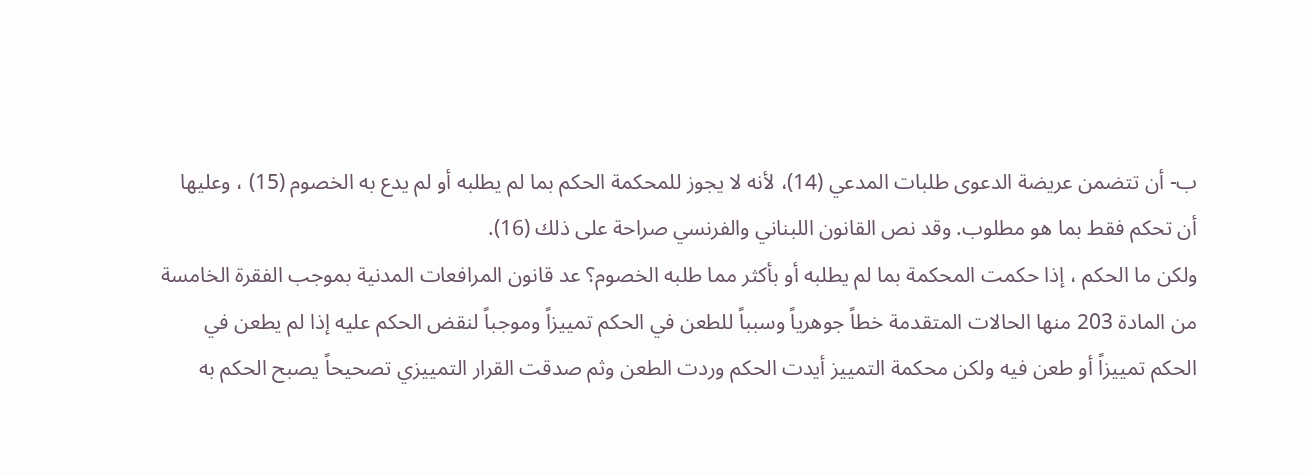ب- أن تتضمن عريضة الدعوى طلبات المدعي (14)، لأنه لا يجوز للمحكمة الحكم بما لم يطلبه أو لم يدع به الخصوم (15) ، وعليها أن تحكم فقط بما هو مطلوب. وقد نص القانون اللبناني والفرنسي صراحة على ذلك (16).
ولكن ما الحكم ، إذا حكمت المحكمة بما لم يطلبه أو بأكثر مما طلبه الخصوم؟ عد قانون المرافعات المدنية بموجب الفقرة الخامسة من المادة 203 منها الحالات المتقدمة خطاً جوهرياً وسبباً للطعن في الحكم تمييزاً وموجباً لنقض الحكم عليه إذا لم يطعن في الحكم تمييزاً أو طعن فيه ولكن محكمة التمييز أيدت الحكم وردت الطعن وثم صدقت القرار التمييزي تصحيحاً يصبح الحكم به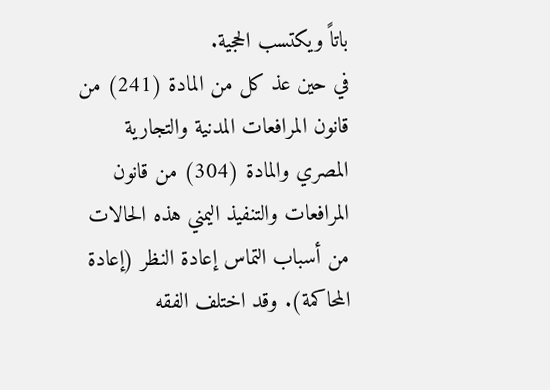باتاً ويكتسب الحجية.
في حين عذ كل من المادة (241) من قانون المرافعات المدنية والتجارية المصري والمادة (304) من قانون المرافعات والتنفيذ اليمني هذه الحالات من أسباب التماس إعادة النظر (إعادة المحاكمة). وقد اختلف الفقه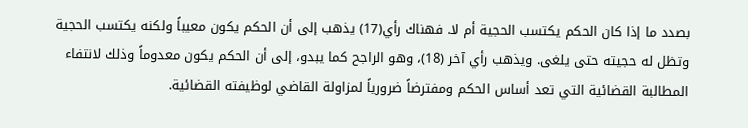بصدد ما إذا كان الحكم يكتسب الحجية أم لا. فهناك رأي(17) يذهب إلى أن الحكم يكون معيباً ولكنه يكتسب الحجية وتظل له حجيته حتى يلغى. ويذهب رأي آخر (18)، وهو الراجح كما يبدو، إلى أن الحكم يكون معدوماً وذلك لانتفاء المطالبة القضائية التي تعد أساس الحكم ومفترضاً ضرورياً لمزاولة القاضي لوظيفته القضائية.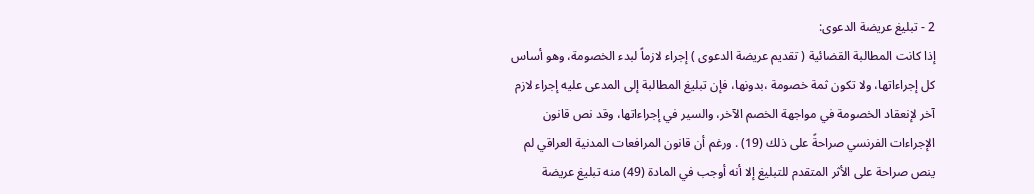2 - تبليغ عريضة الدعوى:
إذا كانت المطالبة القضائية ( تقديم عريضة الدعوى ) إجراء لازماً لبدء الخصومة، وهو أساس كل إجراءاتها، ولا تكون ثمة خصومة ،بدونها، فإن تبليغ المطالبة إلى المدعى عليه إجراء لازم آخر لإنعقاد الخصومة في مواجهة الخصم الآخر، والسير في إجراءاتها، وقد نص قانون الإجراءات الفرنسي صراحةً على ذلك (19) . ورغم أن قانون المرافعات المدنية العراقي لم ينص صراحة على الأثر المتقدم للتبليغ إلا أنه أوجب في المادة (49) منه تبليغ عريضة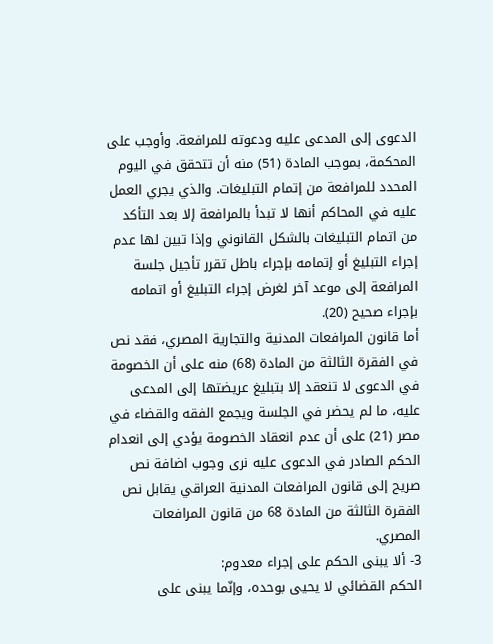الدعوى إلى المدعى عليه ودعوته للمرافعة. وأوجب على المحكمة، بموجب المادة (51) منه أن تتحقق في اليوم المحدد للمرافعة من إتمام التبليغات. والذي يجري العمل عليه في المحاكم أنها لا تبدأ بالمرافعة إلا بعد التأكد من اتمام التبليغات بالشكل القانوني وإذا تبين لها عدم إجراء التبليغ أو إتمامه بإجراء باطل تقرر تأجيل جلسة المرافعة إلى موعد آخر لغرض إجراء التبليغ أو اتمامه بإجراء صحيح (20).
أما قانون المرافعات المدنية والتجارية المصري، فقد نص في الفقرة الثالثة من المادة (68) منه على أن الخصومة في الدعوى لا تنعقد إلا بتبليغ عريضتها إلى المدعى عليه، ما لم يحضر في الجلسة ويجمع الفقه والقضاء في مصر (21) على أن عدم انعقاد الخصومة يؤدي إلى انعدام الحكم الصادر في الدعوى عليه نرى وجوب اضافة نص صريح إلى قانون المرافعات المدنية العراقي يقابل نص الفقرة الثالثة من المادة 68 من قانون المرافعات المصري.
3- ألا يبنى الحكم على إجراء معدوم:
الحكم القضائي لا يحيى بوحده، وإنّما يبنى على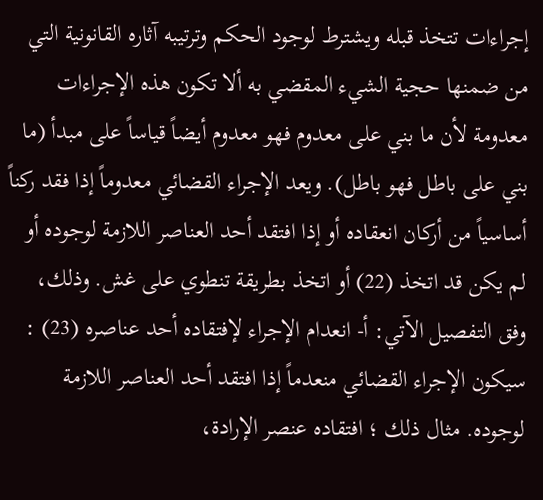إجراءات تتخذ قبله ويشترط لوجود الحكم وترتيبه آثاره القانونية التي من ضمنها حجية الشيء المقضي به ألا تكون هذه الإجراءات معدومة لأن ما بني على معدوم فهو معدوم أيضاً قياساً على مبدأ (ما بني على باطل فهو باطل). ويعد الإجراء القضائي معدوماً إذا فقد ركناً أساسياً من أركان انعقاده أو إذا افتقد أحد العناصر اللازمة لوجوده أو لم يكن قد اتخذ (22) أو اتخذ بطريقة تنطوي على غش. وذلك، وفق التفصيل الآتي: أ- انعدام الإجراء لإفتقاده أحد عناصره (23) : سيكون الإجراء القضائي منعدماً إذا افتقد أحد العناصر اللازمة لوجوده. مثال ذلك ؛ افتقاده عنصر الإرادة،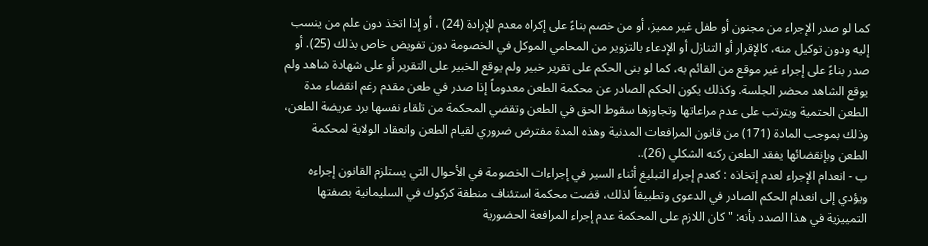كما لو صدر الإجراء من مجنون أو طفل غير مميز، أو من خصم بناءً على إكراه معدم للإرادة (24) ، أو إذا اتخذ دون علم من ينسب إليه ودون توكيل منه، كالإقرار أو التنازل أو الإدعاء بالتزوير من المحامي الموكل في الخصومة دون تفويض خاص بذلك (25). أو صدر بناءً على إجراء غير موقع من القائم به، كما لو بنى الحكم على تقرير خبير ولم يوقع الخبير على التقرير أو على شهادة شاهد ولم يوقع الشاهد محضر الجلسة. وكذلك يكون الحكم الصادر عن محكمة الطعن معدوماً إذا صدر في طعن مقدم رغم انقضاء مدة الطعن الحتمية ويترتب على عدم مراعاتها وتجاوزها سقوط الحق في الطعن وتقضي المحكمة من تلقاء نفسها برد عريضة الطعن، وذلك بموجب المادة (171) من قانون المرافعات المدنية وهذه المدة مفترض ضروري لقيام الطعن وانعقاد الولاية لمحكمة الطعن وبإنقضائها يفقد الطعن ركنه الشكلي (26)..
ب - انعدام الإجراء لعدم إتخاذه : كعدم إجراء التبليغ أثناء السير في إجراءات الخصومة في الأحوال التي يستلزم القانون إجراءه ويؤدي إلى انعدام الحكم الصادر في الدعوى وتطبيقاً لذلك، قضت محكمة استئناف منطقة كركوك في السليمانية بصفتها التمييزية في هذا الصدد بأنه: " كان اللازم على المحكمة عدم إجراء المرافعة الحضورية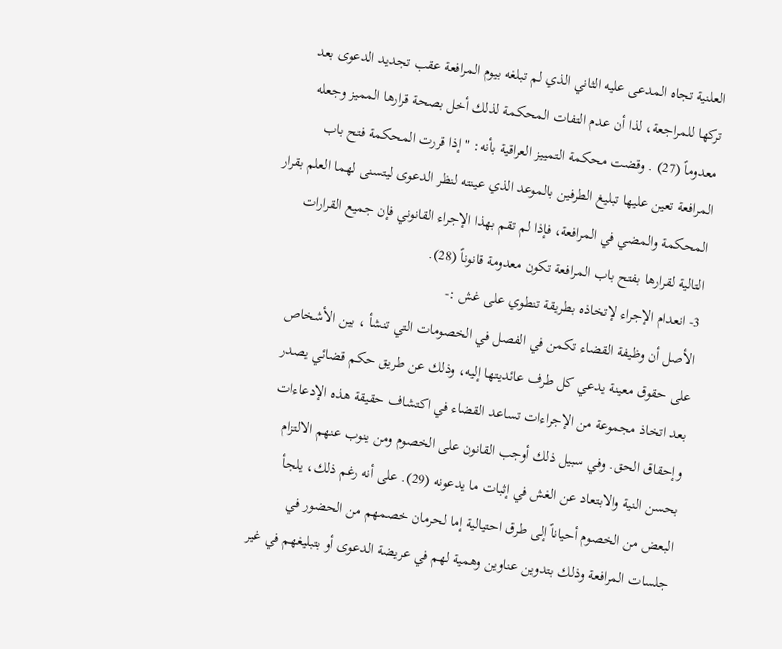العلنية تجاه المدعى عليه الثاني الذي لم تبلغه بيوم المرافعة عقب تجديد الدعوى بعد تركها للمراجعة، لذا أن عدم التفات المحكمة لذلك أخل بصحة قرارها المميز وجعله معدوماً (27) . وقضت محكمة التمييز العراقية بأنه: " إذا قررت المحكمة فتح باب المرافعة تعين عليها تبليغ الطرفين بالموعد الذي عينته لنظر الدعوى ليتسنى لهما العلم بقرار المحكمة والمضي في المرافعة، فإذا لم تقم بهذا الإجراء القانوني فإن جميع القرارات التالية لقرارها بفتح باب المرافعة تكون معدومة قانوناً (28).
3- انعدام الإجراء لإتخاذه بطريقة تنطوي على غش :-
الأصل أن وظيفة القضاء تكمن في الفصل في الخصومات التي تنشأ ، بين الأشخاص على حقوق معينة يدعي كل طرف عائديتها إليه، وذلك عن طريق حكم قضائي يصدر بعد اتخاذ مجموعة من الإجراءات تساعد القضاء في اكتشاف حقيقة هذه الإدعاءات وإحقاق الحق. وفي سبيل ذلك أوجب القانون على الخصوم ومن ينوب عنهم الالتزام بحسن النية والابتعاد عن الغش في إثبات ما يدعونه (29). على أنه رغم ذلك، يلجأ البعض من الخصوم أحياناً إلى طرق احتيالية إما لحرمان خصمهم من الحضور في جلسات المرافعة وذلك بتدوين عناوين وهمية لهم في عريضة الدعوى أو بتبليغهم في غير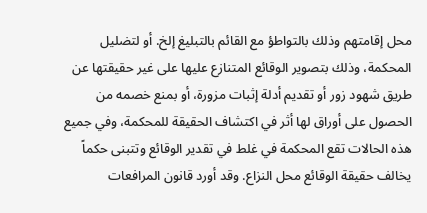محل إقامتهم وذلك بالتواطؤ مع القائم بالتبليغ إلخ. أو لتضليل المحكمة، وذلك بتصوير الوقائع المتنازع عليها على غير حقيقتها عن طريق شهود زور أو تقديم أدلة إثبات مزورة، أو بمنع خصمه من الحصول على أوراق لها أثر في اكتشاف الحقيقة للمحكمة، وفي جميع هذه الحالات تقع المحكمة في غلط في تقدير الوقائع وتتبنى حكماً يخالف حقيقة الوقائع محل النزاع. وقد أورد قانون المرافعات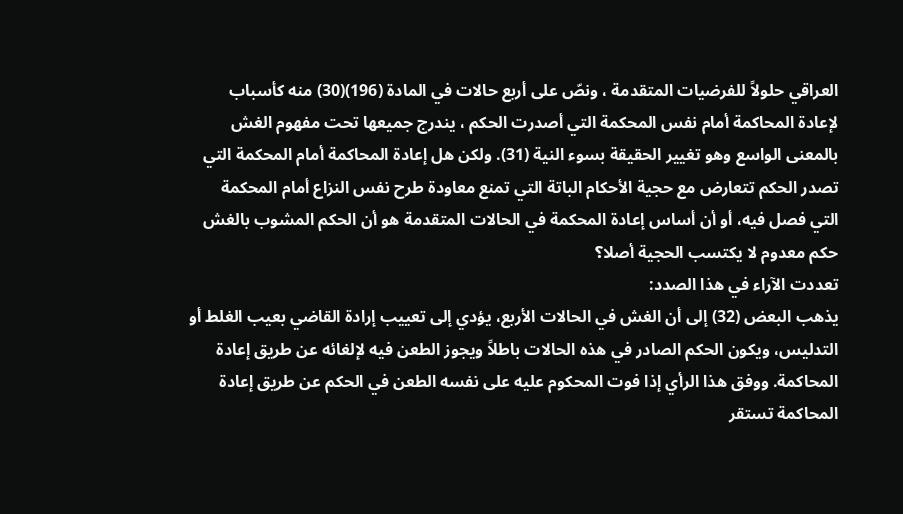العراقي حلولاً للفرضيات المتقدمة ، ونصّ على أربع حالات في المادة (196)(30) منه كأسباب لإعادة المحاكمة أمام نفس المحكمة التي أصدرت الحكم ، يندرج جميعها تحت مفهوم الغش بالمعنى الواسع وهو تغيير الحقيقة بسوء النية (31). ولكن هل إعادة المحاكمة أمام المحكمة التي تصدر الحكم تتعارض مع حجية الأحكام الباتة التي تمنع معاودة طرح نفس النزاع أمام المحكمة التي فصل فيه، أو أن أساس إعادة المحكمة في الحالات المتقدمة هو أن الحكم المشوب بالغش حكم معدوم لا يكتسب الحجية أصلا؟
تعددت الآراء في هذا الصدد:
يذهب البعض (32) إلى أن الغش في الحالات الأربع، يؤدي إلى تعييب إرادة القاضي بعيب الغلط أو التدليس، ويكون الحكم الصادر في هذه الحالات باطلاً ويجوز الطعن فيه لإلغائه عن طريق إعادة المحاكمة. ووفق هذا الرأي إذا فوت المحكوم عليه على نفسه الطعن في الحكم عن طريق إعادة المحاكمة تستقر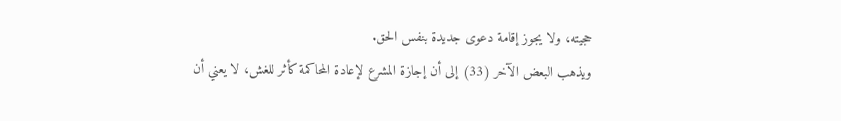حجيته، ولا يجوز إقامة دعوى جديدة بنفس الحق.
ويذهب البعض الآخر (33) إلى أن إجازة المشرع لإعادة المحاكمة كأثر للغش، لا يعني أن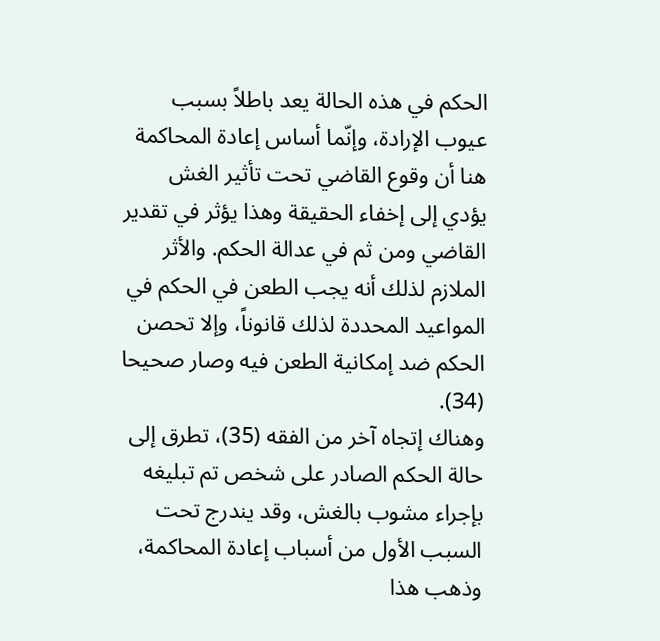الحكم في هذه الحالة يعد باطلاً بسبب عيوب الإرادة، وإنّما أساس إعادة المحاكمة هنا أن وقوع القاضي تحت تأثير الغش يؤدي إلى إخفاء الحقيقة وهذا يؤثر في تقدير القاضي ومن ثم في عدالة الحكم. والأثر الملازم لذلك أنه يجب الطعن في الحكم في المواعيد المحددة لذلك قانوناً، وإلا تحصن الحكم ضد إمكانية الطعن فيه وصار صحيحا (34).
وهناك إتجاه آخر من الفقه (35)، تطرق إلى حالة الحكم الصادر على شخص تم تبليغه بإجراء مشوب بالغش، وقد يندرج تحت السبب الأول من أسباب إعادة المحاكمة، وذهب هذا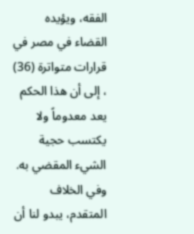الفقه، ويؤيده القضاء في مصر في قرارات متواترة (36) ، إلى أن هذا الحكم يعد معدوماً ولا يكتسب حجية الشيء المقضي به.
وفي الخلاف المتقدم، يبدو لنا أن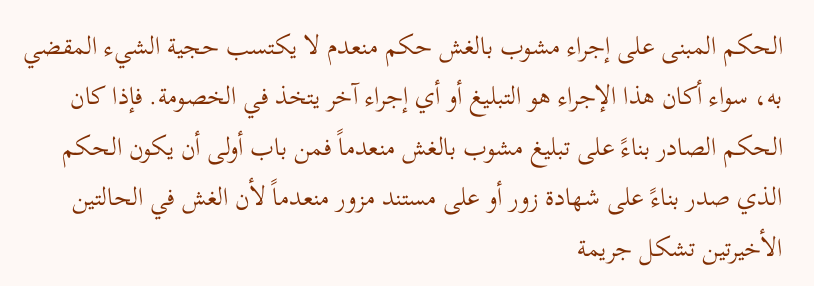الحكم المبنى على إجراء مشوب بالغش حكم منعدم لا يكتسب حجية الشيء المقضي به، سواء أكان هذا الإجراء هو التبليغ أو أي إجراء آخر يتخذ في الخصومة. فإذا كان الحكم الصادر بناءً على تبليغ مشوب بالغش منعدماً فمن باب أولى أن يكون الحكم الذي صدر بناءً على شهادة زور أو على مستند مزور منعدماً لأن الغش في الحالتين الأخيرتين تشكل جريمة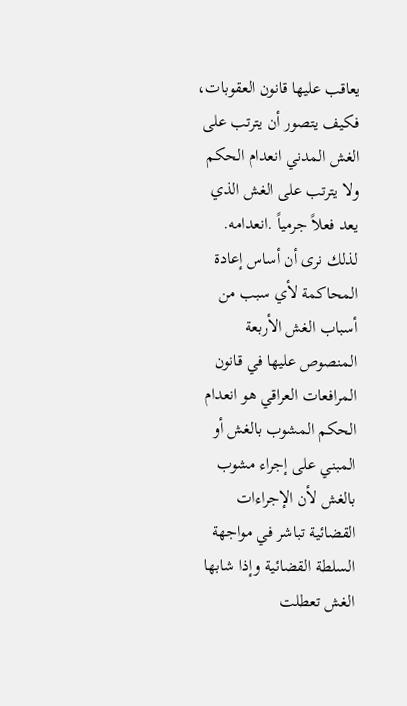يعاقب عليها قانون العقوبات، فكيف يتصور أن يترتب على الغش المدني انعدام الحكم ولا يترتب على الغش الذي يعد فعلاً جرمياً .انعدامه. لذلك نرى أن أساس إعادة المحاكمة لأي سبب من أسباب الغش الأربعة المنصوص عليها في قانون المرافعات العراقي هو انعدام الحكم المشوب بالغش أو المبني على إجراء مشوب بالغش لأن الإجراءات القضائية تباشر في مواجهة السلطة القضائية وإذا شابها الغش تعطلت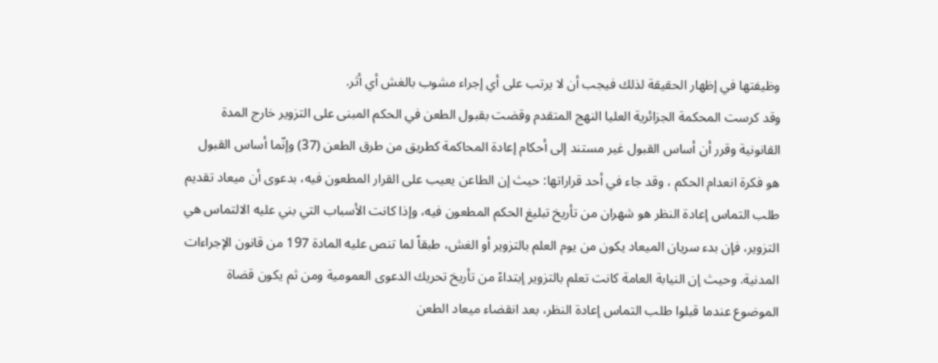وظيفتها في إظهار الحقيقة لذلك فيجب أن لا يرتب على أي إجراء مشوب بالغش أي أثر.
وقد كرست المحكمة الجزائرية العليا النهج المتقدم وقضت بقبول الطعن في الحكم المبنى على التزوير خارج المدة القانونية وقرر أن أساس القبول غير مستند إلى أحكام إعادة المحاكمة كطريق من طرق الطعن (37) وإنّما أساس القبول هو فكرة انعدام الحكم ، وقد جاء في أحد قراراتها: حيث إن الطاعن يعيب على القرار المطعون فيه، بدعوى أن ميعاد تقديم طلب التماس إعادة النظر هو شهران من تأريخ تبليغ الحكم المطعون فيه، وإذا كانت الأسباب التي بني عليه الالتماس هي التزوير، فإن بدء سريان الميعاد يكون من يوم العلم بالتزوير أو الغش، طبقاً لما تنص عليه المادة 197 من قانون الإجراءات المدنية. وحيث إن النيابة العامة كانت تعلم بالتزوير إبتداءً من تأريخ تحريك الدعوى العمومية ومن ثم يكون قضاة الموضوع عندما قبلوا طلب التماس إعادة النظر، بعد انقضاء ميعاد الطعن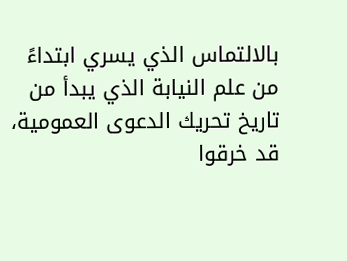بالالتماس الذي يسري ابتداءً من علم النيابة الذي يبدأ من تاريخ تحريك الدعوى العمومية، قد خرقوا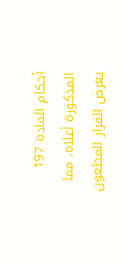أحكام المادة 197 المذكورة أعلاه، مما يعرض القرار المطعون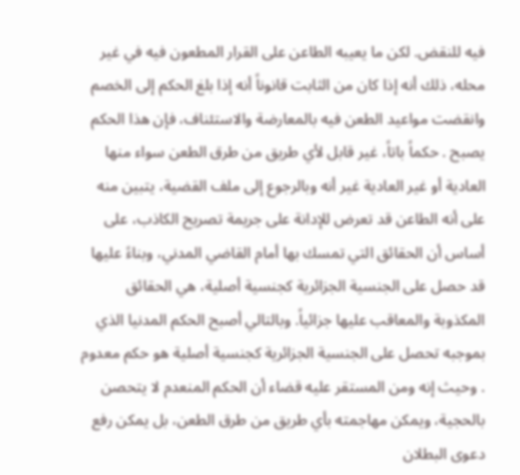فيه للنقض. لكن ما يعيبه الطاعن على القرار المطعون فيه في غير محله، ذلك أنه إذا كان من الثابت قانوناً أنه إذا بلغ الحكم إلى الخصم وانقضت مواعيد الطعن فيه بالمعارضة والاستئناف، فإن هذا الحكم يصبح . حكماً باتاً، غير قابل لأي طريق من طرق الطعن سواء منها العادية أو غير العادية غير أنه وبالرجوع إلى ملف القضية، يتبين منه على أنه الطاعن قد تعرض للإدانة على جريمة تصريح الكاذب، على أساس أن الحقائق التي تمسك بها أمام القاضي المدني، وبناءً عليها قد حصل على الجنسية الجزائرية كجنسية أصلية، هي الحقائق المكذوبة والمعاقب عليها جزائياً. وبالتالي أصبح الحكم المدنيا الذي بموجبه تحصل على الجنسية الجزائرية كجنسية أصلية هو حكم معدوم . وحيث إنه ومن المستقر عليه قضاء أن الحكم المنعدم لا يتحصن بالحجية، ويمكن مهاجمته بأي طريق من طرق الطعن، بل يمكن رفع دعوى البطلان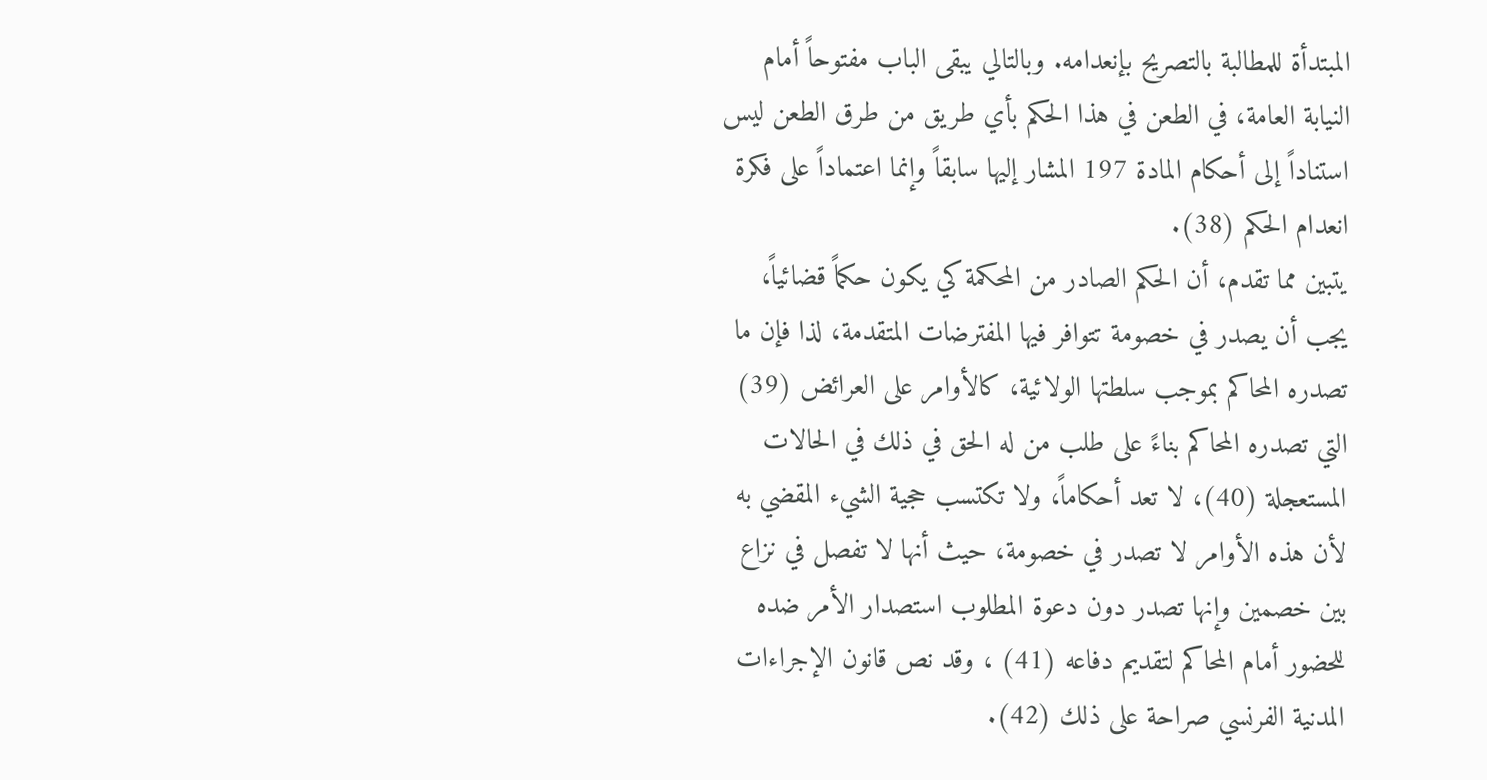المبتدأة للمطالبة بالتصريح بإنعدامه. وبالتالي يبقى الباب مفتوحاً أمام النيابة العامة، في الطعن في هذا الحكم بأي طريق من طرق الطعن ليس استناداً إلى أحكام المادة 197 المشار إليها سابقاً وإنما اعتماداً على فكرة انعدام الحكم (38).
يتبين مما تقدم، أن الحكم الصادر من المحكمة كي يكون حكماً قضائياً، يجب أن يصدر في خصومة تتوافر فيها المفترضات المتقدمة، لذا فإن ما تصدره المحاكم بموجب سلطتها الولائية، كالأوامر على العرائض (39) التي تصدره المحاكم بناءً على طلب من له الحق في ذلك في الحالات المستعجلة (40)، لا تعد أحكاماً، ولا تكتسب حجية الشيء المقضي به لأن هذه الأوامر لا تصدر في خصومة، حيث أنها لا تفصل في نزاع بين خصمين وإنها تصدر دون دعوة المطلوب استصدار الأمر ضده للحضور أمام المحاكم لتقديم دفاعه (41) ، وقد نص قانون الإجراءات المدنية الفرنسي صراحة على ذلك (42).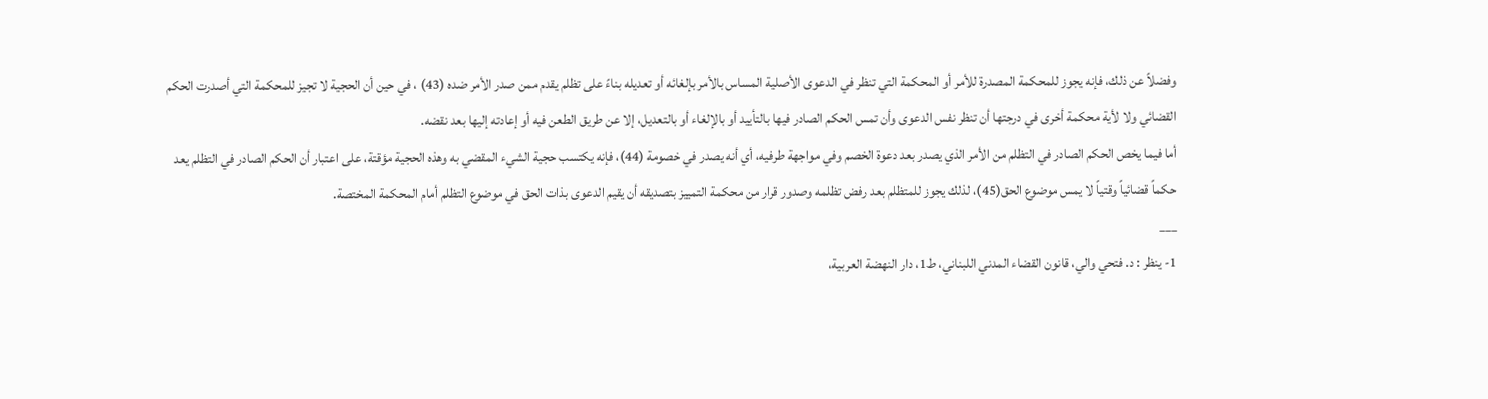وفضلاً عن ذلك، فإنه يجوز للمحكمة المصدرة للأمر أو المحكمة التي تنظر في الدعوى الأصلية المساس بالأمر بإلغائه أو تعديله بناءً على تظلم يقدم ممن صدر الأمر ضده (43) ، في حين أن الحجية لا تجيز للمحكمة التي أصدرت الحكم القضائي ولا لأية محكمة أخرى في درجتها أن تنظر نفس الدعوى وأن تمس الحكم الصادر فيها بالتأييد أو بالإلغاء أو بالتعديل، إلا عن طريق الطعن فيه أو إعادته إليها بعد نقضه.
أما فيما يخص الحكم الصادر في التظلم من الأمر الذي يصدر بعد دعوة الخصم وفي مواجهة طرفيه، أي أنه يصدر في خصومة (44)، فإنه يكتسب حجية الشيء المقضي به وهذه الحجية مؤقتة، على اعتبار أن الحكم الصادر في التظلم يعد حكماً قضائياً وقتياً لا يمس موضوع الحق(45)، لذلك يجوز للمتظلم بعد رفض تظلمه وصدور قرار من محكمة التمييز بتصديقه أن يقيم الدعوى بذات الحق في موضوع التظلم أمام المحكمة المختصة.
___
1- ينظر : د. فتحي والي، قانون القضاء المدني اللبناني، ط1، دار النهضة العربية،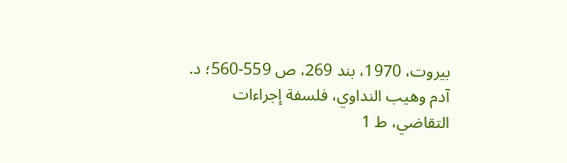بيروت، 1970، بند 269، ص 559-560؛ د. آدم وهيب النداوي، فلسفة إجراءات التقاضي، ط 1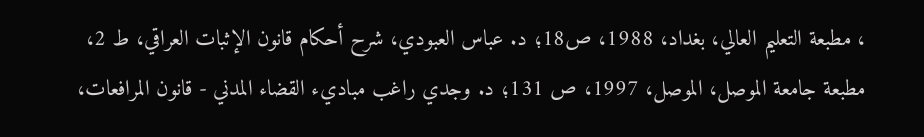، مطبعة التعليم العالي، بغداد، 1988، ص18؛ د. عباس العبودي، شرح أحكام قانون الإثبات العراقي، ط 2، مطبعة جامعة الموصل، الموصل، 1997، ص 131؛ د. وجدي راغب مباديء القضاء المدني - قانون المرافعات،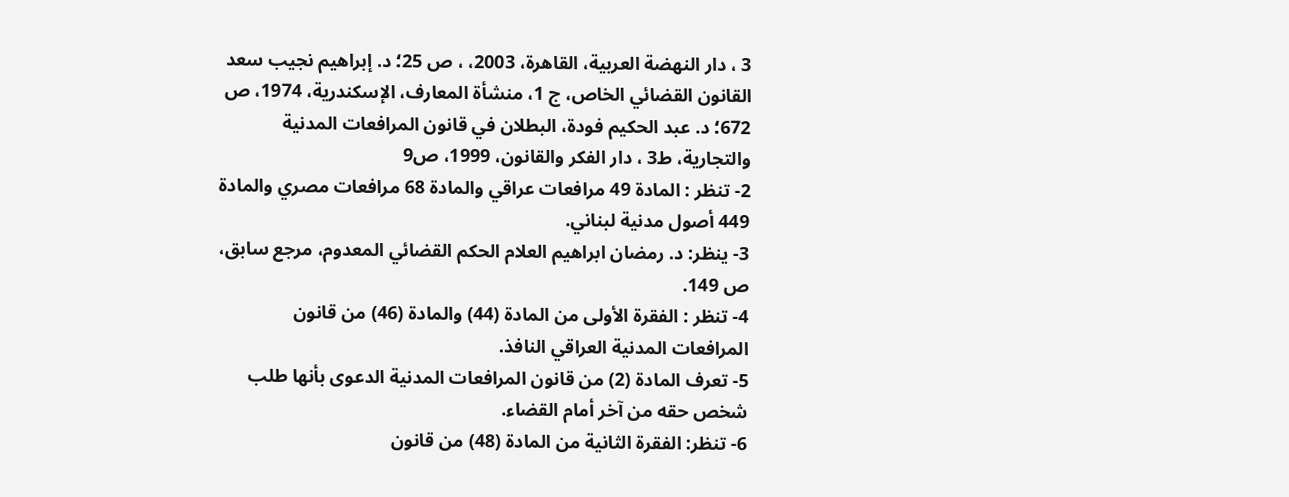3 ، دار النهضة العربية، القاهرة، 2003، ، ص 25؛ د. إبراهيم نجيب سعد القانون القضائي الخاص، ج 1، منشأة المعارف، الإسكندرية، 1974، ص 672؛ د. عبد الحكيم فودة، البطلان في قانون المرافعات المدنية والتجارية، ط3 ، دار الفكر والقانون، 1999، ص9
2- تنظر : المادة 49 مرافعات عراقي والمادة 68 مرافعات مصري والمادة 449 أصول مدنية لبناني.
3- ينظر: د. رمضان ابراهيم العلام الحكم القضائي المعدوم، مرجع سابق، ص 149.
4- تنظر : الفقرة الأولى من المادة (44) والمادة (46) من قانون المرافعات المدنية العراقي النافذ.
5- تعرف المادة (2) من قانون المرافعات المدنية الدعوى بأنها طلب شخص حقه من آخر أمام القضاء.
6- تنظر: الفقرة الثانية من المادة (48) من قانون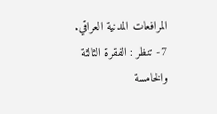المرافعات المدنية العراقي.
7- تنظر : الفقرة الثالثة والخامسة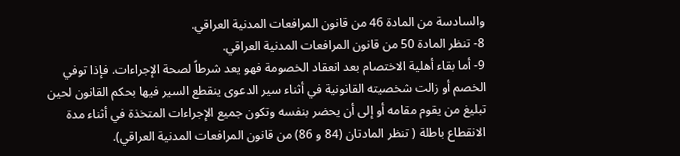والسادسة من المادة 46 من قانون المرافعات المدنية العراقي.
8- تنظر المادة 50 من قانون المرافعات المدنية العراقي.
9- أما بقاء أهلية الاختصام بعد انعقاد الخصومة فهو يعد شرطاً لصحة الإجراءات. فإذا توفي الخصم أو زالت شخصيته القانونية في أثناء سير الدعوى ينقطع السير فيها بحكم القانون لحين تبليغ من يقوم مقامه أو إلى أن يحضر بنفسه وتكون جميع الإجراءات المتخذة في أثناء مدة الانقطاع باطلة ( تنظر المادتان (84 و 86) من قانون المرافعات المدنية العراقي).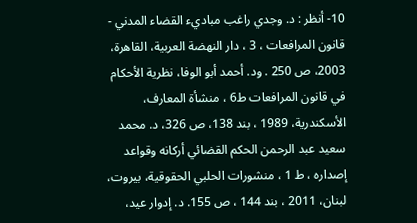10- أنظر : د. وجدي راغب مباديء القضاء المدني - قانون المرافعات ، 3 ، دار النهضة العربية، القاهرة، 2003، ص 250 . ود. أحمد أبو الوفا، نظرية الأحكام في قانون المرافعات ط6 ، منشأة المعارف، الأسكندرية، 1989 ، بند 138، ص 326، د. محمد سعيد عبد الرحمن الحكم القضائي أركانه وقواعد إصداره ، ط 1 ، منشورات الحلبي الحقوقية، بیروت، لبنان، 2011 ، بند 144 ، ص 155. د. إدوار عيد،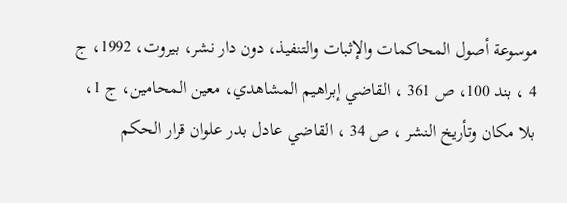موسوعة أصول المحاكمات والإثبات والتنفيذ، دون دار نشر، بيروت، 1992، ج 4 ، بند 100، ص 361 ، القاضي إبراهيم المشاهدي، معين المحامين، ج 1، بلا مكان وتأريخ النشر ، ص 34 ، القاضي عادل بدر علوان قرار الحكم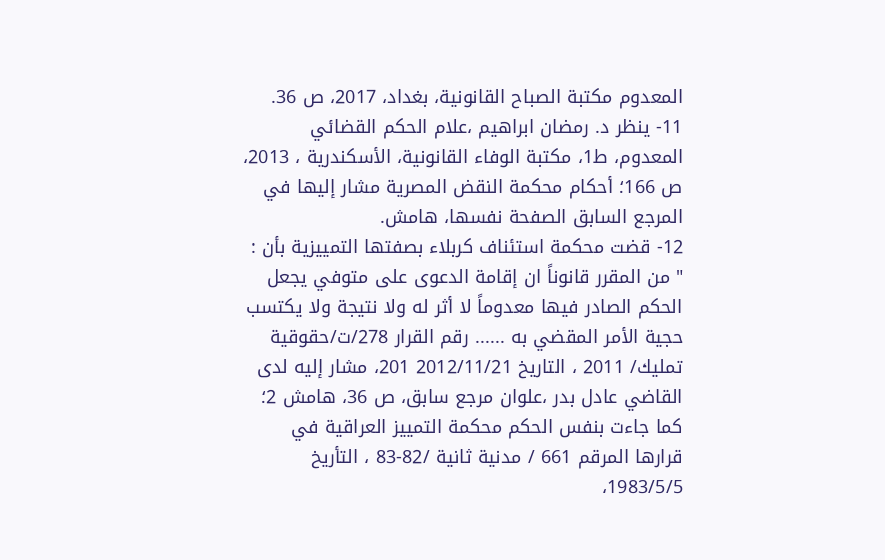المعدوم مكتبة الصباح القانونية، بغداد، 2017، ص 36.
11- ينظر د. رمضان ابراهيم ،علام الحكم القضائي المعدوم، ط1، مكتبة الوفاء القانونية، الأسكندرية ، 2013، ص 166؛ أحكام محكمة النقض المصرية مشار إليها في المرجع السابق الصفحة نفسها، هامش.
12- قضت محكمة استئناف كربلاء بصفتها التمييزية بأن : " من المقرر قانوناً ان إقامة الدعوى على متوفي يجعل الحكم الصادر فيها معدوماً لا أثر له ولا نتيجة ولا يكتسب حجية الأمر المقضي به ...... رقم القرار 278/ت/حقوقية تمليك/ 2011 ، التاريخ 2012/11/21 201، مشار إليه لدى القاضي عادل بدر ،علوان مرجع سابق، ص 36، هامش 2؛ كما جاءت بنفس الحكم محكمة التمييز العراقية في قرارها المرقم 661 / مدنية ثانية /82-83 ، التأريخ 1983/5/5،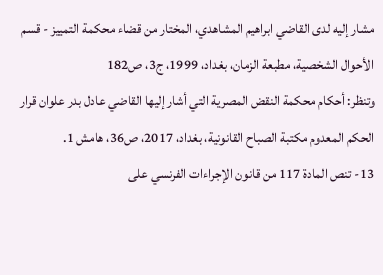مشار إليه لدى القاضي ابراهيم المشاهدي، المختار من قضاء محكمة التمييز - قسم الأحوال الشخصية، مطبعة الزمان، بغداد، 1999، ج3، ص182
وتنظر: أحكام محكمة النقض المصرية التي أشار إليها القاضي عادل بدر علوان قرار الحكم المعدوم مكتبة الصباح القانونية، بغداد، 2017، ص36، هامش 1.
13- تنص المادة 117 من قانون الإجراءات الفرنسي على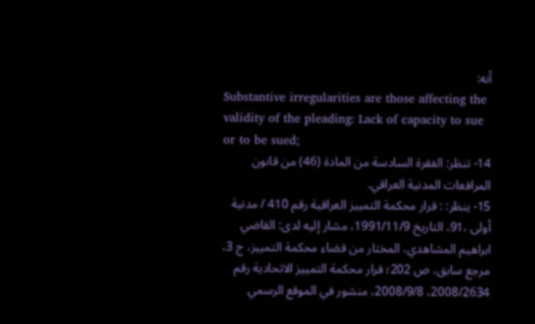أنه:
Substantive irregularities are those affecting the validity of the pleading: Lack of capacity to sue or to be sued;
14- تنظر: الفقرة السادسة من المادة (46) من قانون المرافعات المدنية العراقي.
15- ينظر: : قرار محكمة التمييز العراقية رقم 410 / مدنية أولى ،91، التاريخ 1991/11/9، مشار إليه لدى: القاضي ابراهيم المشاهدي، المختار من قضاء محكمة التمييز، ج 3، مرجع سابق، ص 202؛ قرار محكمة التمييز الاتحادية رقم 2008/2634، 2008/9/8، منشور في الموقع الرسمي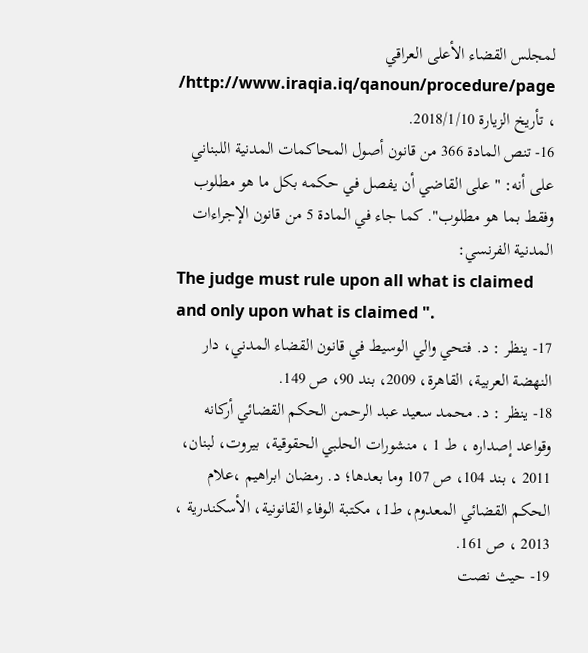لمجلس القضاء الأعلى العراقي http://www.iraqia.iq/qanoun/procedure/page/ ، تأريخ الزيارة 2018/1/10.
16- تنص المادة 366 من قانون أصول المحاكمات المدنية اللبناني على أنه: " على القاضي أن يفصل في حكمه بكل ما هو مطلوب وفقط بما هو مطلوب". كما جاء في المادة 5 من قانون الإجراءات المدنية الفرنسي:
The judge must rule upon all what is claimed and only upon what is claimed ".
17- ينظر : د. فتحي والي الوسيط في قانون القضاء المدني، دار النهضة العربية، القاهرة، 2009، بند 90، ص 149.
18- ينظر : د. محمد سعيد عبد الرحمن الحكم القضائي أركانه وقواعد إصداره ، ط 1 ، منشورات الحلبي الحقوقية، بیروت، لبنان، 2011 ، بند 104، ص 107 وما بعدها؛ د. رمضان ابراهيم ،علام الحكم القضائي المعدوم، ط1، مكتبة الوفاء القانونية، الأسكندرية ، 2013 ، ص 161.
19- حيث نصت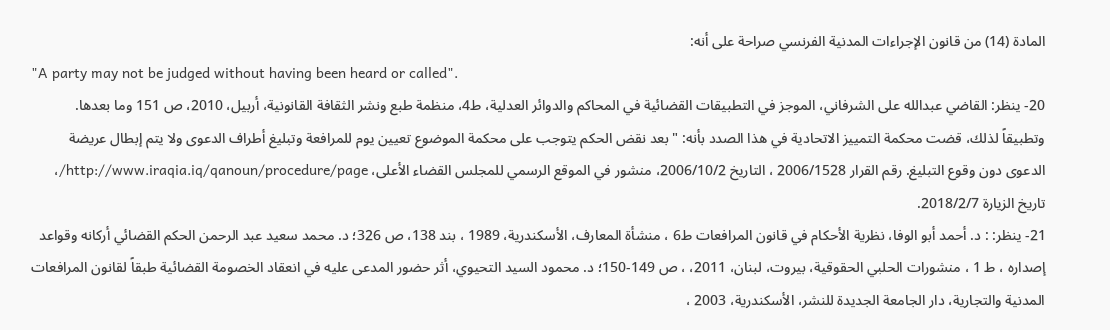المادة (14) من قانون الإجراءات المدنية الفرنسي صراحة على أنه:
"A party may not be judged without having been heard or called".
20- ينظر: القاضي عبدالله على الشرفاني، الموجز في التطبيقات القضائية في المحاكم والدوائر العدلية، ط4، منظمة طبع ونشر الثقافة القانونية، أربيل، 2010، ص 151 وما بعدها.
وتطبيقاً لذلك، قضت محكمة التمييز الاتحادية في هذا الصدد بأنه: " بعد نقض الحكم يتوجب على محكمة الموضوع تعيين يوم للمرافعة وتبليغ أطراف الدعوى ولا يتم إبطال عريضة الدعوى دون وقوع التبليغ. رقم القرار 2006/1528 ، التاريخ 2006/10/2، منشور في الموقع الرسمي للمجلس القضاء الأعلى، http://www.iraqia.iq/qanoun/procedure/page/، تاريخ الزيارة 2018/2/7.
21- ينظر: : د. أحمد أبو الوفا، نظرية الأحكام في قانون المرافعات ط6 ، منشأة المعارف، الأسكندرية، 1989 ، بند 138، ص 326؛ د. محمد سعيد عبد الرحمن الحكم القضائي أركانه وقواعد إصداره ، ط 1 ، منشورات الحلبي الحقوقية، بیروت، لبنان، 2011، ، ص 149-150؛ د. محمود السيد التحيوي، أثر حضور المدعى عليه في انعقاد الخصومة القضائية طبقاً لقانون المرافعات المدنية والتجارية، دار الجامعة الجديدة للنشر، الأسكندرية، 2003 ،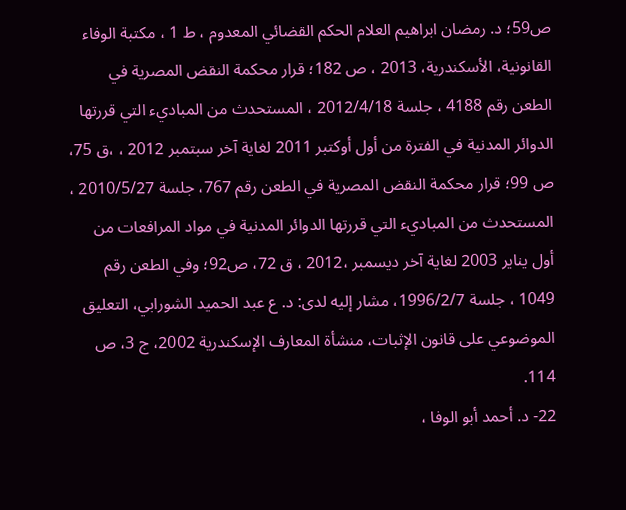ص59؛ د. رمضان ابراهيم العلام الحكم القضائي المعدوم ، ط 1 ، مكتبة الوفاء القانونية، الأسكندرية، 2013 ، ص 182؛ قرار محكمة النقض المصرية في الطعن رقم 4188 ، جلسة 2012/4/18 ، المستحدث من المباديء التي قررتها الدوائر المدنية في الفترة من أول أوكتبر 2011 لغاية آخر سبتمبر 2012 ، ،ق 75، ص 99؛ قرار محكمة النقض المصرية في الطعن رقم 767، جلسة 2010/5/27 ، المستحدث من المباديء التي قررتها الدوائر المدنية في مواد المرافعات من أول يناير 2003 لغاية آخر ديسمبر ،2012 ، ق 72، ص92؛ وفي الطعن رقم 1049 ، جلسة 1996/2/7، مشار إليه لدى: د. ع عبد الحميد الشورابي، التعليق الموضوعي على قانون الإثبات، منشأة المعارف الإسكندرية 2002، ج 3، ص 114.
22- د. أحمد أبو الوفا ،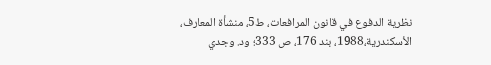نظرية الدفوع في قانون المرافعات، ط5، منشأة المعارف، الأسكندرية،1988، بند 176، ص 333؛ ود. وجدي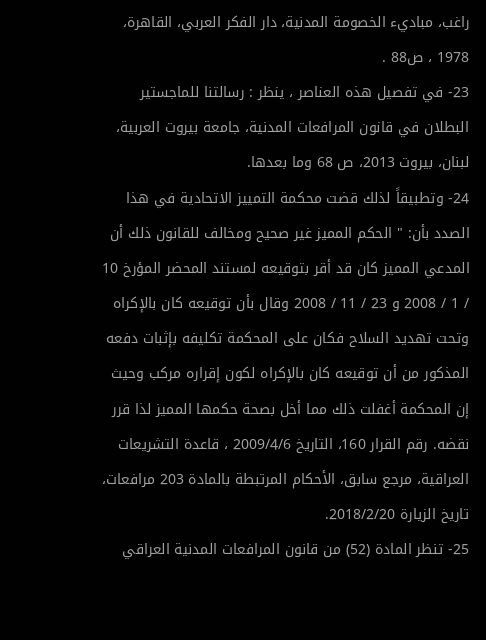راغب، مباديء الخصومة المدنية، دار الفكر العربي، القاهرة، 1978 ، ص88 .
23- في تفصيل هذه العناصر ، ينظر : رسالتنا للماجستير البطلان في قانون المرافعات المدنية، جامعة بيروت العربية، لبنان، بیروت 2013، ص 68 وما بعدها.
24- وتطبيقاً لذلك قضت محكمة التمييز الاتحادية في هذا الصدد بأن: " الحكم المميز غير صحيح ومخالف للقانون ذلك أن المدعي المميز كان قد أقر بتوقيعه لمستند المحضر المؤرخ 10 / 1 / 2008 و 23 / 11 / 2008 وقال بأن توقيعه كان بالإكراه وتحت تهديد السلاح فكان على المحكمة تكليفه بإثبات دفعه المذكور من أن توقيعه كان بالإكراه لكون إقراره مركب وحيث إن المحكمة أغفلت ذلك مما أخل بصحة حكمها المميز لذا قرر نقضه. رقم القرار 160، التاريخ 2009/4/6 ، قاعدة التشريعات العراقية، مرجع سابق، الأحكام المرتبطة بالمادة 203 مرافعات، تاريخ الزيارة 2018/2/20.
25- تنظر المادة (52) من قانون المرافعات المدنية العراقي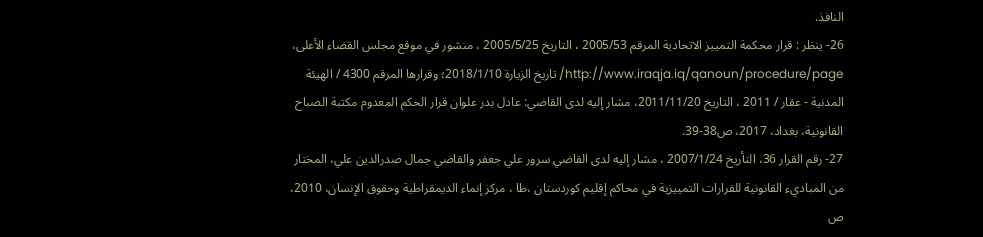النافذ.
26- ينظر : قرار محكمة التمييز الاتحادية المرقم 2005/53 ، التاريخ 2005/5/25 ، منشور في موقع مجلس القضاء الأعلى، http://www.iraqja.iq/qanoun/procedure/page/ تاريخ الزيارة 2018/1/10؛ وقرارها المرقم 4300 / الهيئة المدنية - عقار / 2011 ، التاريخ 2011/11/20، مشار إليه لدى القاضي: عادل بدر علوان قرار الحكم المعدوم مكتبة الصباح القانونية، بغداد، 2017، ص38-39.
27- رقم القرار 36، التأريخ 2007/1/24 ، مشار إليه لدى القاضي سرور علي جعفر والقاضي جمال صدرالدين علي، المختار من المباديء القانونية للقرارات التمييزية في محاكم إقليم كوردستان ،طا ، مركز إنماء الديمقراطية وحقوق الإنسان، 2010، ص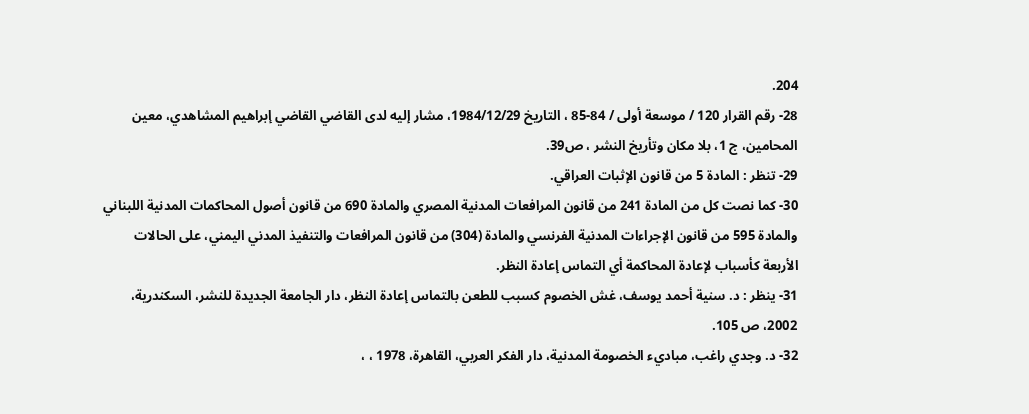204.
28- رقم القرار 120 / موسعة أولى / 84-85 ، التاريخ 1984/12/29، مشار إليه لدى القاضي القاضي إبراهيم المشاهدي، معين المحامين، ج 1، بلا مكان وتأريخ النشر ، ص39.
29- تنظر : المادة 5 من قانون الإثبات العراقي.
30- كما نصت كل من المادة 241 من قانون المرافعات المدنية المصري والمادة 690 من قانون أصول المحاكمات المدنية اللبناني والمادة 595 من قانون الإجراءات المدنية الفرنسي والمادة (304) من قانون المرافعات والتنفيذ المدني اليمني، على الحالات الأربعة كأسباب لإعادة المحاكمة أي التماس إعادة النظر.
31- ينظر : د. سنية أحمد يوسف، غش الخصوم كسبب للطعن بالتماس إعادة النظر، دار الجامعة الجديدة للنشر، السكندرية، 2002، ص 105.
32- د. وجدي راغب، مباديء الخصومة المدنية، دار الفكر العربي، القاهرة، 1978 ، ،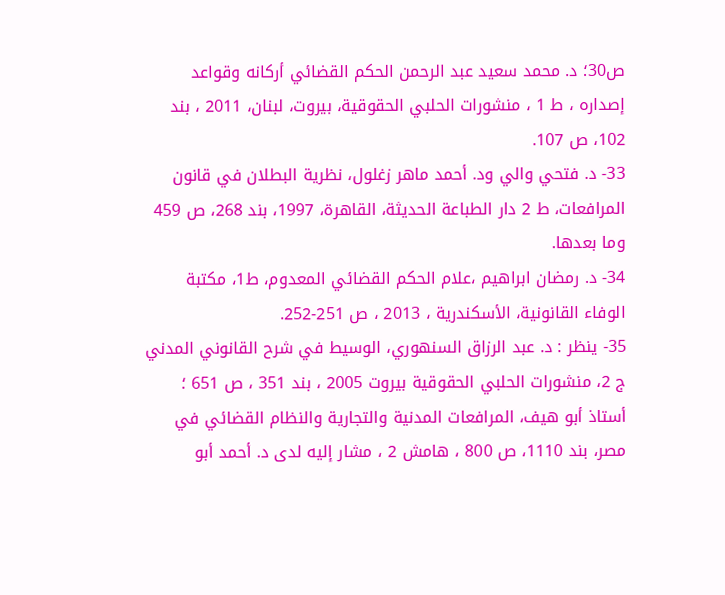ص30؛ د. محمد سعيد عبد الرحمن الحكم القضائي أركانه وقواعد إصداره ، ط 1 ، منشورات الحلبي الحقوقية، بیروت، لبنان، 2011 ، بند 102، ص 107.
33- د. فتحي والي ود. أحمد ماهر زغلول، نظرية البطلان في قانون المرافعات، ط 2 دار الطباعة الحديثة، القاهرة، 1997، بند 268، ص 459 وما بعدها.
34- د. رمضان ابراهيم ،علام الحكم القضائي المعدوم، ط1، مكتبة الوفاء القانونية، الأسكندرية ، 2013 ، ص 251-252.
35- ينظر : د. عبد الرزاق السنهوري، الوسيط في شرح القانوني المدني ج 2، منشورات الحلبي الحقوقية بيروت 2005 ، بند 351 ، ص 651 ؛ أستاذ أبو هيف، المرافعات المدنية والتجارية والنظام القضائي في مصر، بند 1110، ص 800 ، هامش 2 ، مشار إليه لدى د. أحمد أبو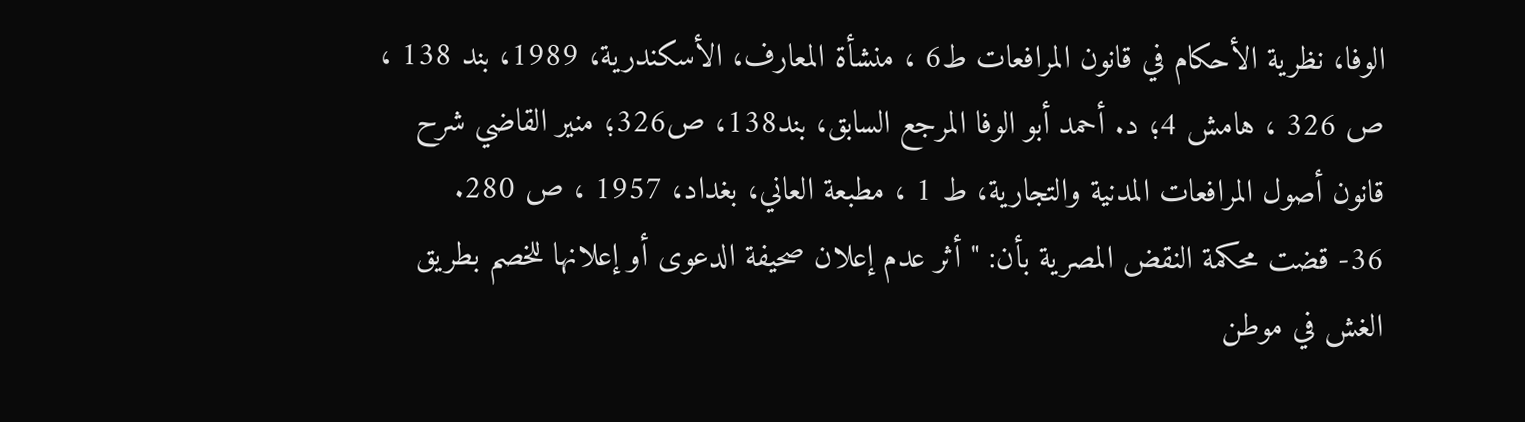الوفا، نظرية الأحكام في قانون المرافعات ط6 ، منشأة المعارف، الأسكندرية، 1989، بند 138 ، ص 326 ، هامش 4؛ د. أحمد أبو الوفا المرجع السابق، بند138، ص326؛ منير القاضي شرح قانون أصول المرافعات المدنية والتجارية، ط 1 ، مطبعة العاني، بغداد، 1957 ، ص 280.
36- قضت محكمة النقض المصرية بأن: " أثر عدم إعلان صحيفة الدعوى أو إعلانها للخصم بطريق الغش في موطن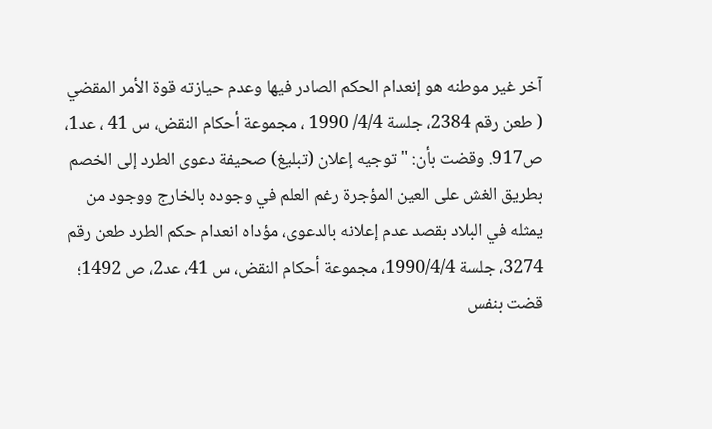آخر غير موطنه هو إنعدام الحكم الصادر فيها وعدم حيازته قوة الأمر المقضي ( طعن رقم 2384، جلسة 4/4/ 1990 ، مجموعة أحكام النقض، س 41 ، عد1، ص917. وقضت بأن: " توجيه إعلان (تبليغ) صحيفة دعوى الطرد إلى الخصم بطريق الغش على العين المؤجرة رغم العلم في وجوده بالخارج ووجود من يمثله في البلاد بقصد عدم إعلانه بالدعوى، مؤداه انعدام حكم الطرد طعن رقم 3274، جلسة 1990/4/4، مجموعة أحكام النقض، س 41، عد2، ص 1492؛ قضت بنفس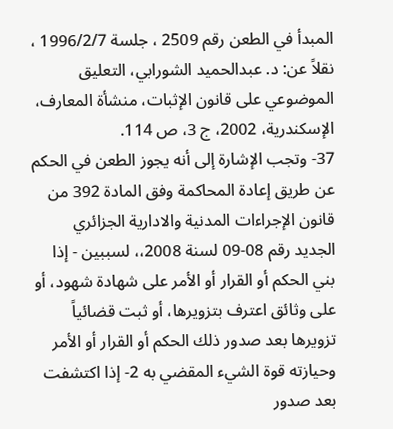المبدأ في الطعن رقم 2509 ، جلسة 1996/2/7 ، نقلاً عن: د. عبدالحميد الشورابي، التعليق الموضوعي على قانون الإثبات، منشأة المعارف، الإسكندرية، 2002، ج 3، ص 114.
37- وتجب الإشارة إلى أنه يجوز الطعن في الحكم عن طريق إعادة المحاكمة وفق المادة 392 من قانون الإجراءات المدنية والادارية الجزائري الجديد رقم 08-09 لسنة 2008،، لسببين - إذا بني الحكم أو القرار أو الأمر على شهادة شهود، أو على وثائق اعترف بتزويرها، أو ثبت قضائياً تزويرها بعد صدور ذلك الحكم أو القرار أو الأمر وحيازته قوة الشيء المقضي به 2- إذا اكتشفت بعد صدور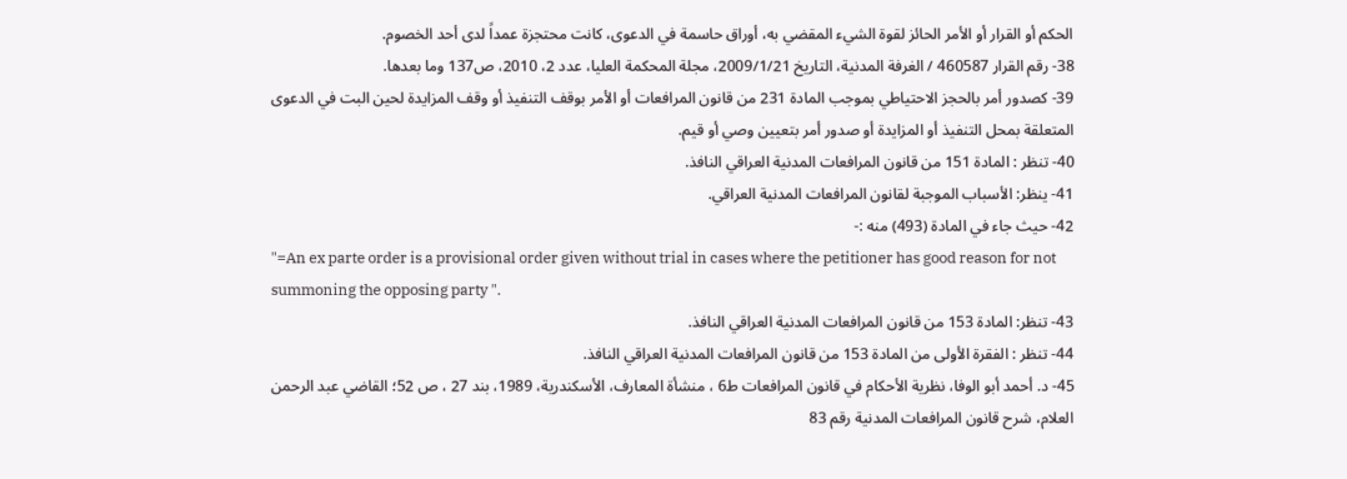الحكم أو القرار أو الأمر الحائز لقوة الشيء المقضي به، أوراق حاسمة في الدعوى، كانت محتجزة عمداً لدى أحد الخصوم.
38- رقم القرار 460587 / الغرفة المدنية، التاريخ 2009/1/21، مجلة المحكمة العليا، عدد 2، 2010، ص137 وما بعدها.
39- كصدور أمر بالحجز الاحتياطي بموجب المادة 231 من قانون المرافعات أو الأمر بوقف التنفيذ أو وقف المزايدة لحين البت في الدعوى المتعلقة بمحل التنفيذ أو المزايدة أو صدور أمر بتعيين وصي أو قيم.
40- تنظر : المادة 151 من قانون المرافعات المدنية العراقي النافذ.
41- ينظر: الأسباب الموجبة لقانون المرافعات المدنية العراقي.
42- حيث جاء في المادة (493) منه :-
"=An ex parte order is a provisional order given without trial in cases where the petitioner has good reason for not summoning the opposing party ".
43- تنظر: المادة 153 من قانون المرافعات المدنية العراقي النافذ.
44- تنظر : الفقرة الأولى من المادة 153 من قانون المرافعات المدنية العراقي النافذ.
45- د. أحمد أبو الوفا، نظرية الأحكام في قانون المرافعات ط6 ، منشأة المعارف، الأسكندرية، 1989، بند 27 ، ص 52؛ القاضي عبد الرحمن العلام، شرح قانون المرافعات المدنية رقم 83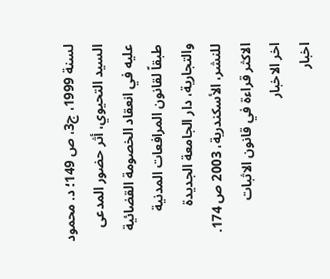لسنة 1999، ج3، ص 149؛ د. محمود السيد التحيوي، أثر حضور المدعى عليه في انعقاد الخصومة القضائية طبقاً لقانون المرافعات المدنية والتجارية، دار الجامعة الجديدة للنشر، الأسكندرية، 2003 ص 174.
الاكثر قراءة في قانون الاثبات
اخر الاخبار
اخبار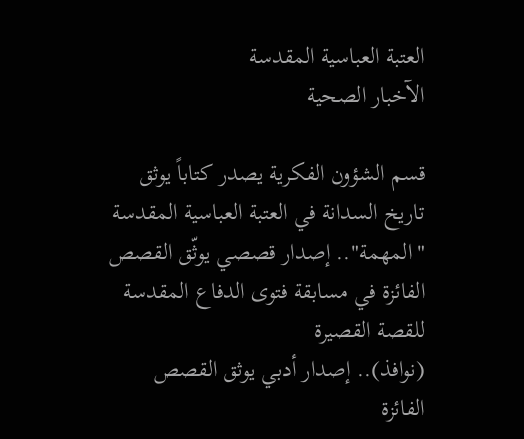العتبة العباسية المقدسة
الآخبار الصحية

قسم الشؤون الفكرية يصدر كتاباً يوثق تاريخ السدانة في العتبة العباسية المقدسة
"المهمة".. إصدار قصصي يوثّق القصص الفائزة في مسابقة فتوى الدفاع المقدسة للقصة القصيرة
(نوافذ).. إصدار أدبي يوثق القصص الفائزة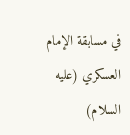في مسابقة الإمام العسكري (عليه السلام)